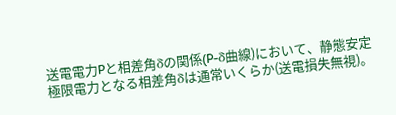送電電力Pと相差角δの関係(P-δ曲線)において、静態安定極限電力となる相差角δは通常いくらか(送電損失無視)。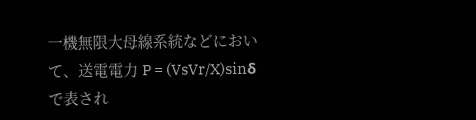一機無限大母線系統などにおいて、送電電力 P = (VsVr/X)sinδ で表され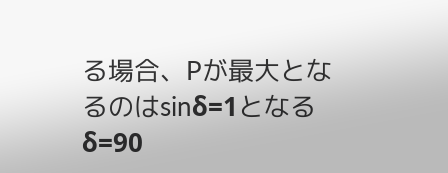る場合、Pが最大となるのはsinδ=1となるδ=90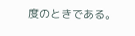度のときである。